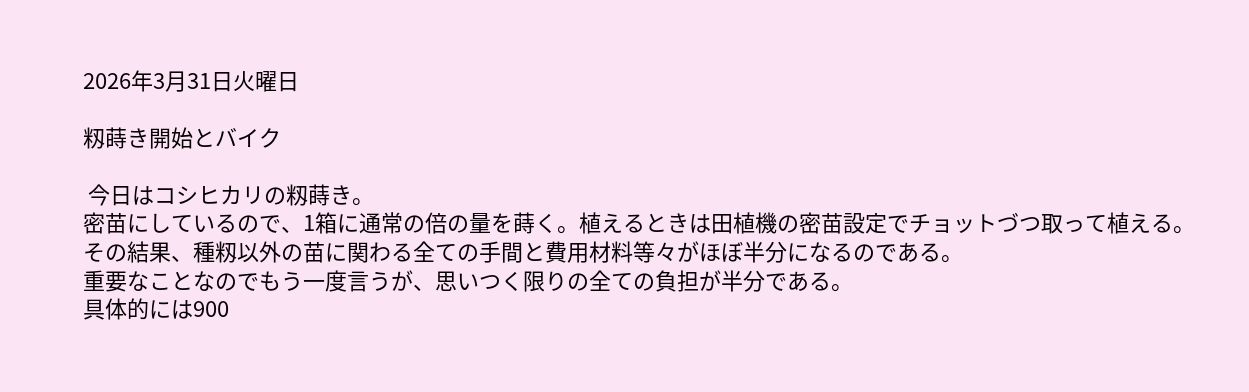2026年3月31日火曜日

籾蒔き開始とバイク

 今日はコシヒカリの籾蒔き。
密苗にしているので、1箱に通常の倍の量を蒔く。植えるときは田植機の密苗設定でチョットづつ取って植える。
その結果、種籾以外の苗に関わる全ての手間と費用材料等々がほぼ半分になるのである。
重要なことなのでもう一度言うが、思いつく限りの全ての負担が半分である。
具体的には900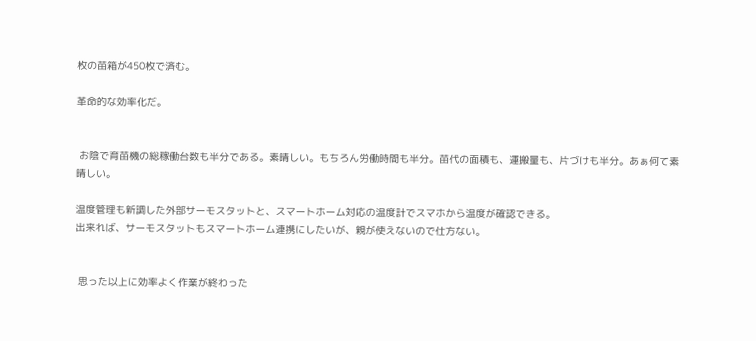枚の苗箱が450枚で済む。

革命的な効率化だ。


 お陰で育苗機の総稼働台数も半分である。素晴しい。もちろん労働時間も半分。苗代の面積も、運搬量も、片づけも半分。あぁ何て素晴しい。

温度管理も新調した外部サーモスタットと、スマートホーム対応の温度計でスマホから温度が確認できる。
出来れば、サーモスタットもスマートホーム連携にしたいが、親が使えないので仕方ない。


 思った以上に効率よく作業が終わった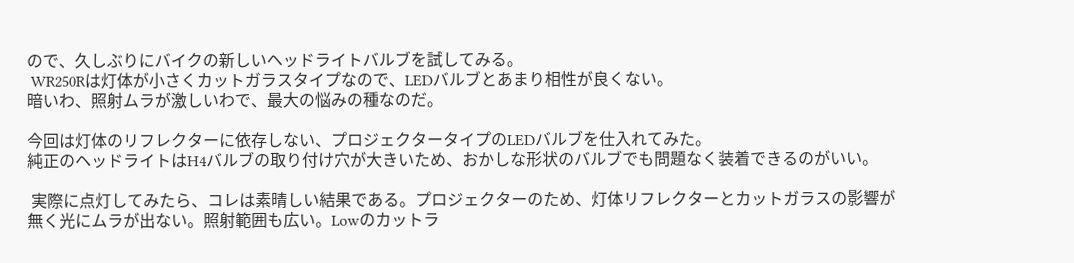ので、久しぶりにバイクの新しいヘッドライトバルブを試してみる。
 WR250Rは灯体が小さくカットガラスタイプなので、LEDバルブとあまり相性が良くない。
暗いわ、照射ムラが激しいわで、最大の悩みの種なのだ。

今回は灯体のリフレクターに依存しない、プロジェクタータイプのLEDバルブを仕入れてみた。
純正のヘッドライトはH4バルブの取り付け穴が大きいため、おかしな形状のバルブでも問題なく装着できるのがいい。

 実際に点灯してみたら、コレは素晴しい結果である。プロジェクターのため、灯体リフレクターとカットガラスの影響が無く光にムラが出ない。照射範囲も広い。Lowのカットラ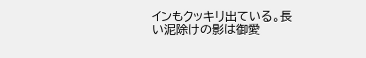インもクッキリ出ている。長い泥除けの影は御愛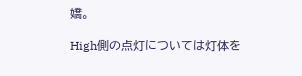嬌。

High側の点灯については灯体を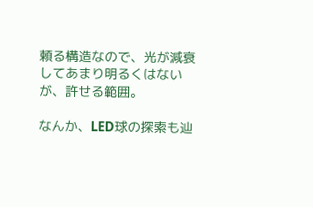頼る構造なので、光が減衰してあまり明るくはないが、許せる範囲。

なんか、LED球の探索も辿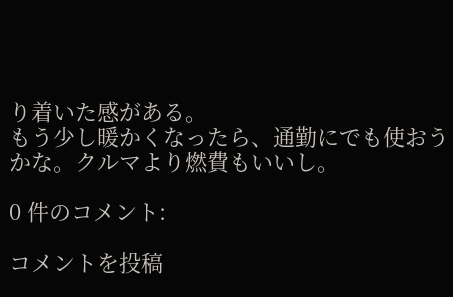り着いた感がある。
もう少し暖かくなったら、通勤にでも使おうかな。クルマより燃費もいいし。

0 件のコメント:

コメントを投稿